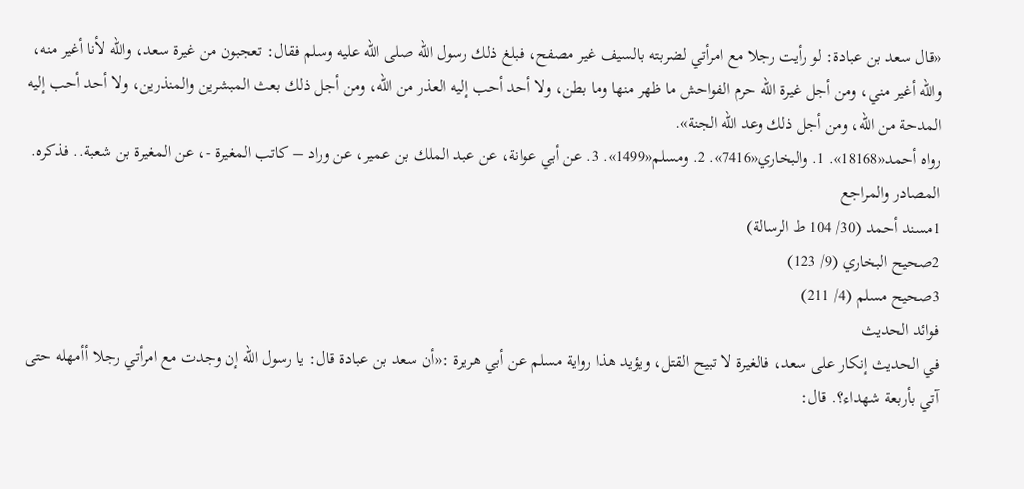«قال سعد بن عبادة: لو رأيت رجلا مع امرأتي لضربته بالسيف غير مصفح، فبلغ ذلك رسول الله صلى الله عليه وسلم فقال: تعجبون من غيرة سعد، والله لأنا أغير منه، والله أغير مني، ومن أجل غيرة الله حرم الفواحش ما ظهر منها وما بطن، ولا أحد أحب إليه العذر من الله، ومن أجل ذلك بعث المبشرين والمنذرين، ولا أحد أحب إليه المدحة من الله، ومن أجل ذلك وعد الله الجنة».
رواه أحمد«18168». 1. والبخاري«7416». 2. ومسلم«1499». 3. عن أبي عوانة، عن عبد الملك بن عمير، عن وراد – كاتب المغيرة -، عن المغيرة بن شعبة.. فذكره.
المصادر والمراجع
1مسند أحمد (30/ 104 ط الرسالة)
2صحيح البخاري (9/ 123)
3صحيح مسلم (4/ 211)
فوائد الحديث
في الحديث إنكار على سعد، فالغيرة لا تبيح القتل، ويؤيد هذا رواية مسلم عن أبي هريرة :«أن سعد بن عبادة قال: يا رسول الله إن وجدت مع امرأتي رجلا أأمهله حتى آتي بأربعة شهداء؟. قال: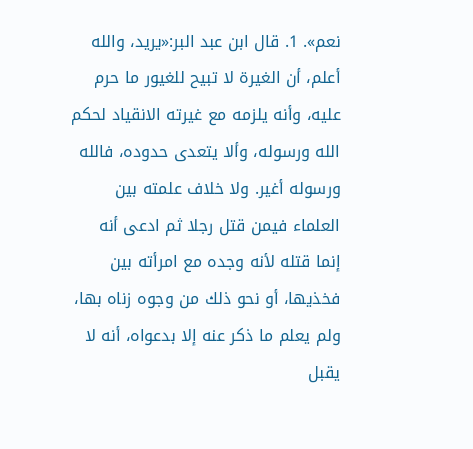نعم». 1. قال ابن عبد البر:«يريد، والله أعلم، أن الغيرة لا تبيح للغيور ما حرم عليه، وأنه يلزمه مع غيرته الانقياد لحكم الله ورسوله، وألا يتعدى حدوده، فالله ورسوله أغير. ولا خلاف علمته بين العلماء فيمن قتل رجلا ثم ادعى أنه إنما قتله لأنه وجده مع امرأته بين فخذيها، أو نحو ذلك من وجوه زناه بها، ولم يعلم ما ذكر عنه إلا بدعواه، أنه لا يقبل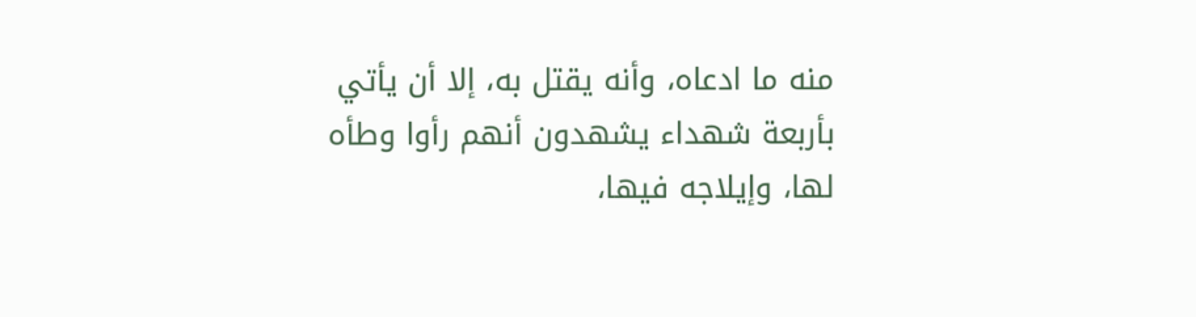منه ما ادعاه، وأنه يقتل به، إلا أن يأتي بأربعة شهداء يشهدون أنهم رأوا وطأه لها، وإيلاجه فيها،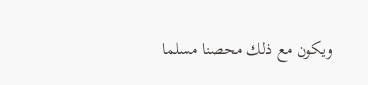ويكون مع ذلك محصنا مسلما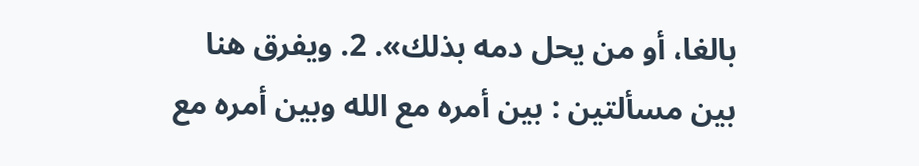بالغا، أو من يحل دمه بذلك». 2. ويفرق هنا بين مسألتين : بين أمره مع الله وبين أمره مع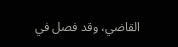القاضي، وقد فصل في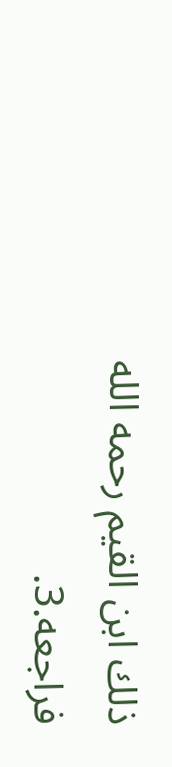ذلك ابن القيم رحمه الله فراجعه.3.